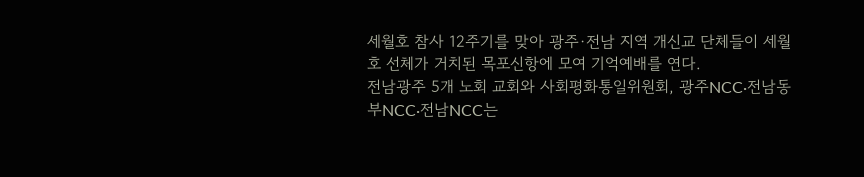세월호 참사 12주기를 맞아 광주·전남 지역 개신교 단체들이 세월호 선체가 거치된 목포신항에 모여 기억예배를 연다.
전남광주 5개 노회 교회와 사회평화통일위원회, 광주NCC·전남동부NCC·전남NCC는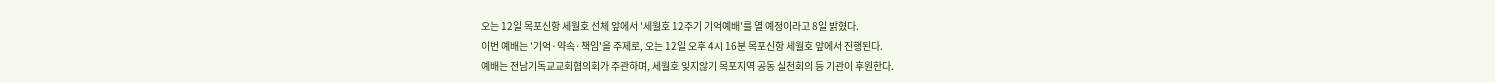오는 12일 목포신항 세월호 선체 앞에서 '세월호 12주기 기억예배'를 열 예정이라고 8일 밝혔다.
이번 예배는 '기억·약속·책임'을 주제로, 오는 12일 오후 4시 16분 목포신항 세월호 앞에서 진행된다.
예배는 전남기독교교회협의회가 주관하며, 세월호 잊지않기 목포지역 공동 실천회의 등 기관이 후원한다.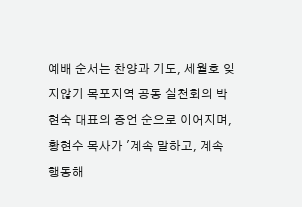예배 순서는 찬양과 기도, 세월호 잊지않기 목포지역 공동 실천회의 박현숙 대표의 증언 순으로 이어지며, 황현수 목사가 '계속 말하고, 계속 행동해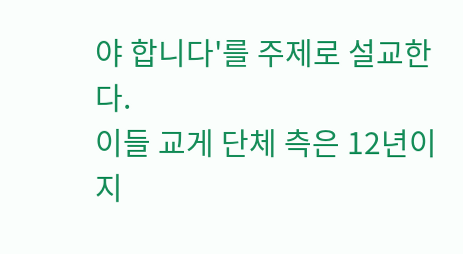야 합니다'를 주제로 설교한다.
이들 교게 단체 측은 12년이 지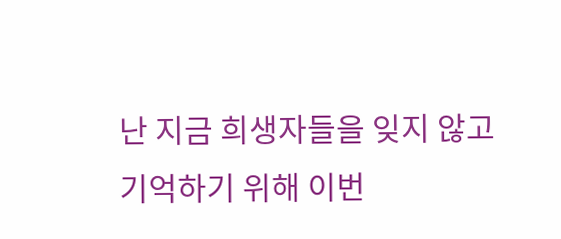난 지금 희생자들을 잊지 않고 기억하기 위해 이번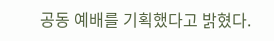공동 예배를 기획했다고 밝혔다.